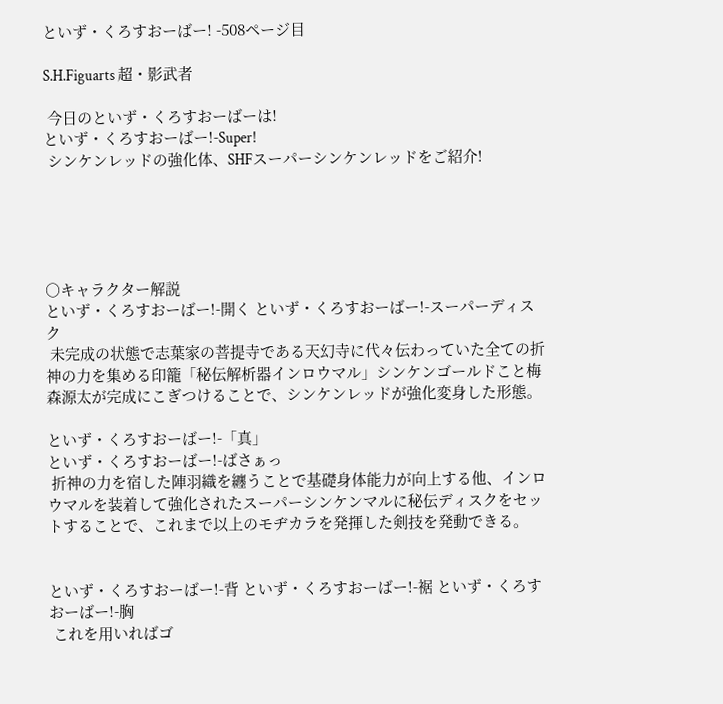といず・くろすおーばー! -508ページ目

S.H.Figuarts 超・影武者

 今日のといず・くろすおーばーは!
といず・くろすおーばー!-Super!
 シンケンレッドの強化体、SHFスーパーシンケンレッドをご紹介!





○キャラクター解説
といず・くろすおーばー!-開く といず・くろすおーばー!-スーパーディスク
 未完成の状態で志葉家の菩提寺である天幻寺に代々伝わっていた全ての折神の力を集める印籠「秘伝解析器インロウマル」シンケンゴールドこと梅森源太が完成にこぎつけることで、シンケンレッドが強化変身した形態。

といず・くろすおーばー!-「真」
といず・くろすおーばー!-ばさぁっ
 折神の力を宿した陣羽織を纏うことで基礎身体能力が向上する他、インロウマルを装着して強化されたスーパーシンケンマルに秘伝ディスクをセットすることで、これまで以上のモヂカラを発揮した剣技を発動できる。


といず・くろすおーばー!-背 といず・くろすおーばー!-裾 といず・くろすおーばー!-胸
 これを用いればゴ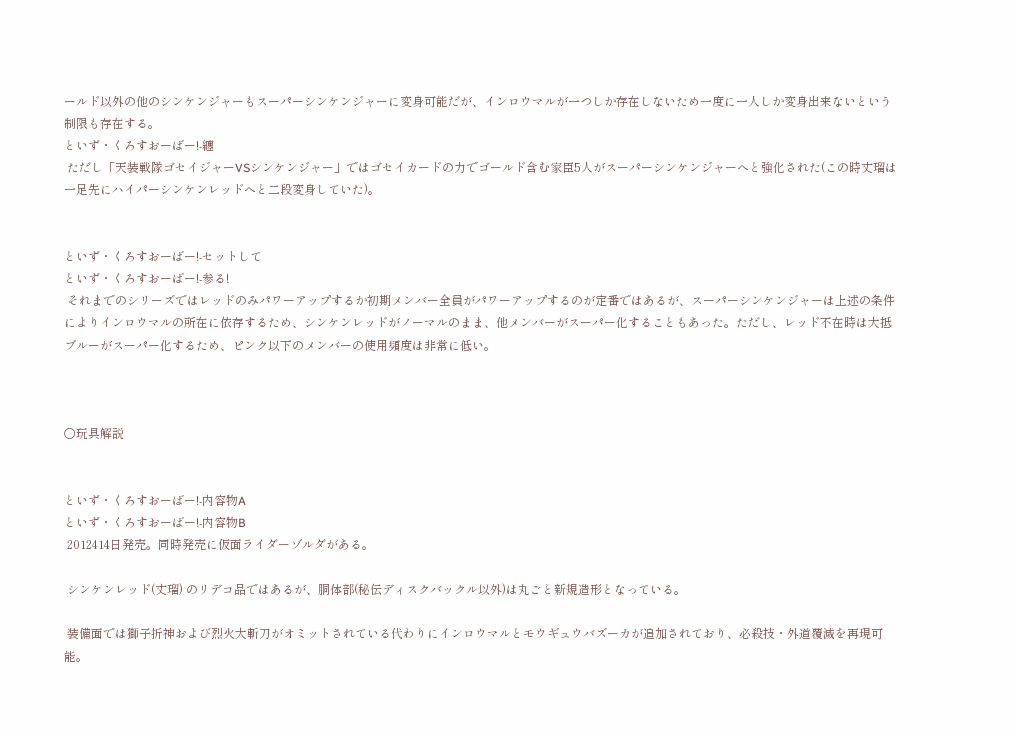ールド以外の他のシンケンジャーもスーパーシンケンジャーに変身可能だが、インロウマルが一つしか存在しないため一度に一人しか変身出来ないという制限も存在する。
といず・くろすおーばー!-纏
 ただし「天装戦隊ゴセイジャーVSシンケンジャー」ではゴセイカードの力でゴールド含む家臣5人がスーパーシンケンジャーへと強化された(この時丈瑠は一足先にハイパーシンケンレッドへと二段変身していた)。


といず・くろすおーばー!-セットして
といず・くろすおーばー!-参る!
 それまでのシリーズではレッドのみパワーアップするか初期メンバー全員がパワーアップするのが定番ではあるが、スーパーシンケンジャーは上述の条件によりインロウマルの所在に依存するため、シンケンレッドがノーマルのまま、他メンバーがスーパー化することもあった。ただし、レッド不在時は大抵ブルーがスーパー化するため、ピンク以下のメンバーの使用頻度は非常に低い。



○玩具解説


といず・くろすおーばー!-内容物A
といず・くろすおーばー!-内容物B
 2012414日発売。同時発売に仮面ライダーゾルダがある。

 シンケンレッド(丈瑠) のリデコ品ではあるが、胴体部(秘伝ディスクバックル以外)は丸ごと新規造形となっている。

 装備面では獅子折神および烈火大斬刀がオミットされている代わりにインロウマルとモウギュウバズーカが追加されており、必殺技・外道覆滅を再現可能。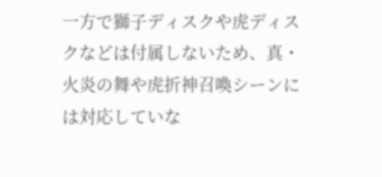一方で獅子ディスクや虎ディスクなどは付属しないため、真・火炎の舞や虎折神召喚シーンには対応していな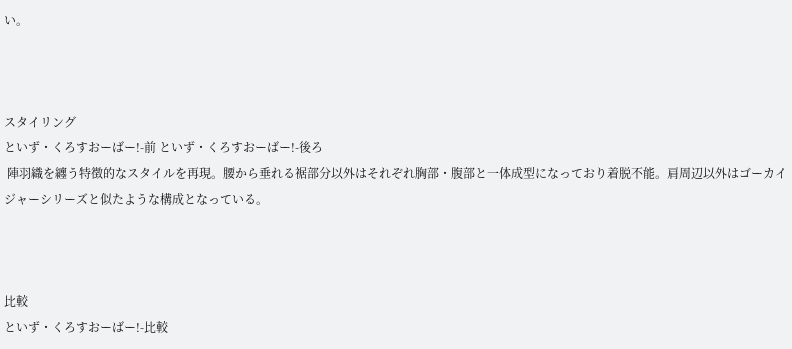い。



スタイリング
といず・くろすおーばー!-前 といず・くろすおーばー!-後ろ
 陣羽織を纏う特徴的なスタイルを再現。腰から垂れる裾部分以外はそれぞれ胸部・腹部と一体成型になっており着脱不能。肩周辺以外はゴーカイジャーシリーズと似たような構成となっている。



比較
といず・くろすおーばー!-比較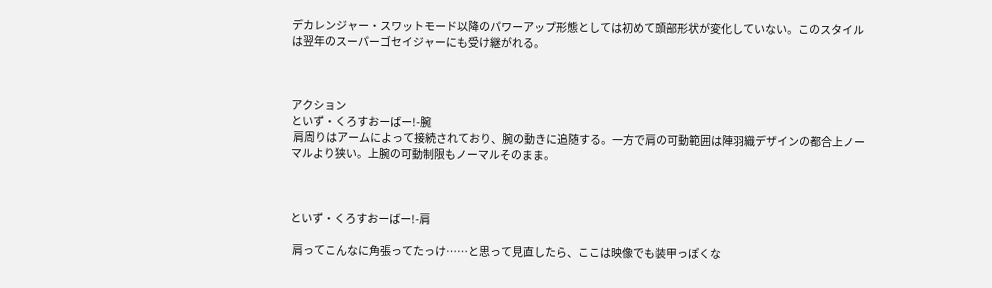デカレンジャー・スワットモード以降のパワーアップ形態としては初めて頭部形状が変化していない。このスタイルは翌年のスーパーゴセイジャーにも受け継がれる。



アクション
といず・くろすおーばー!-腕
 肩周りはアームによって接続されており、腕の動きに追随する。一方で肩の可動範囲は陣羽織デザインの都合上ノーマルより狭い。上腕の可動制限もノーマルそのまま。



といず・くろすおーばー!-肩

 肩ってこんなに角張ってたっけ……と思って見直したら、ここは映像でも装甲っぽくな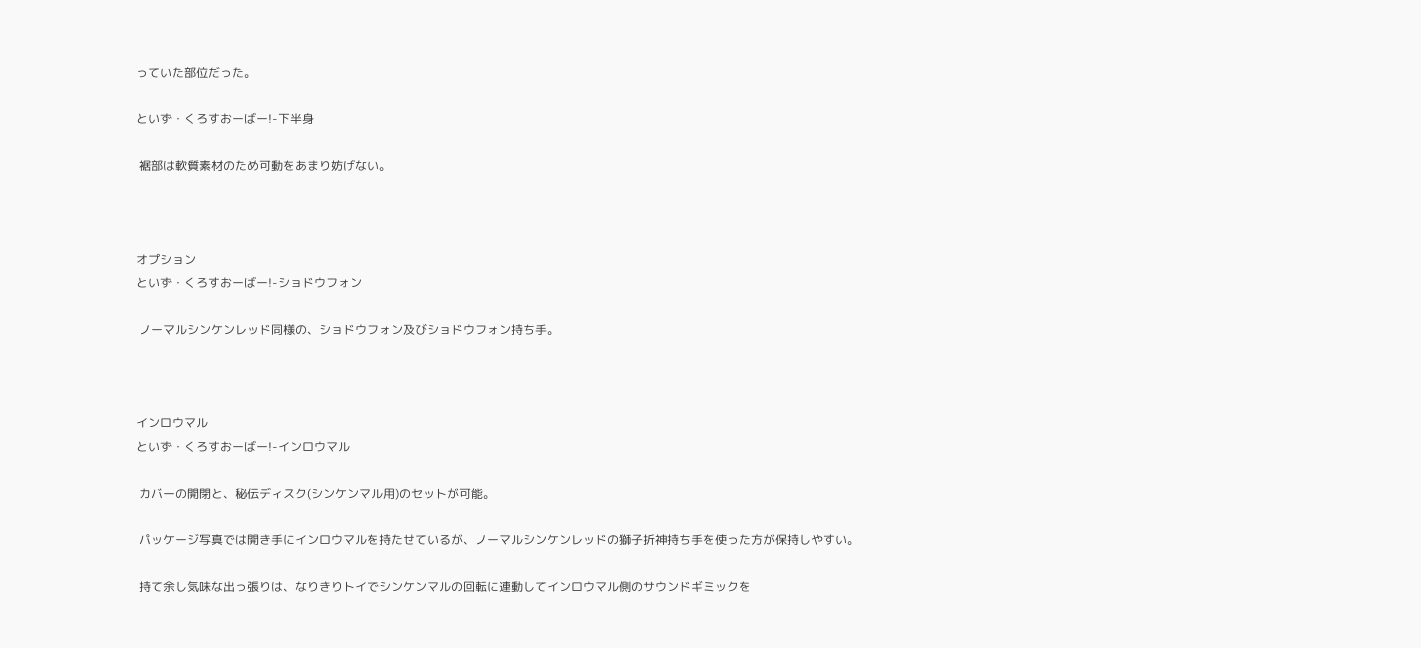っていた部位だった。

といず・くろすおーばー!-下半身

 裾部は軟質素材のため可動をあまり妨げない。



オプション
といず・くろすおーばー!-ショドウフォン

 ノーマルシンケンレッド同様の、ショドウフォン及びショドウフォン持ち手。



インロウマル
といず・くろすおーばー!-インロウマル

 カバーの開閉と、秘伝ディスク(シンケンマル用)のセットが可能。

 パッケージ写真では開き手にインロウマルを持たせているが、ノーマルシンケンレッドの獅子折神持ち手を使った方が保持しやすい。

 持て余し気味な出っ張りは、なりきりトイでシンケンマルの回転に連動してインロウマル側のサウンドギミックを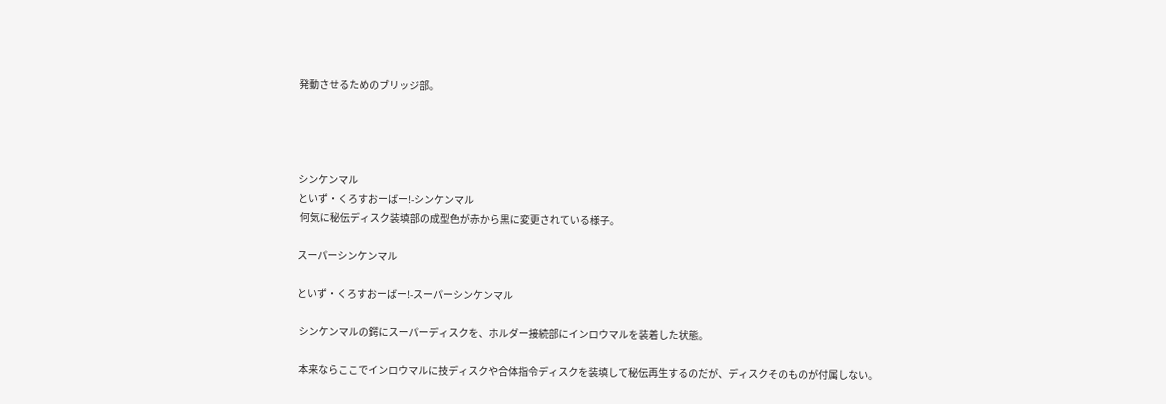発動させるためのブリッジ部。




シンケンマル
といず・くろすおーばー!-シンケンマル
 何気に秘伝ディスク装填部の成型色が赤から黒に変更されている様子。

スーパーシンケンマル

といず・くろすおーばー!-スーパーシンケンマル

 シンケンマルの鍔にスーパーディスクを、ホルダー接続部にインロウマルを装着した状態。

 本来ならここでインロウマルに技ディスクや合体指令ディスクを装填して秘伝再生するのだが、ディスクそのものが付属しない。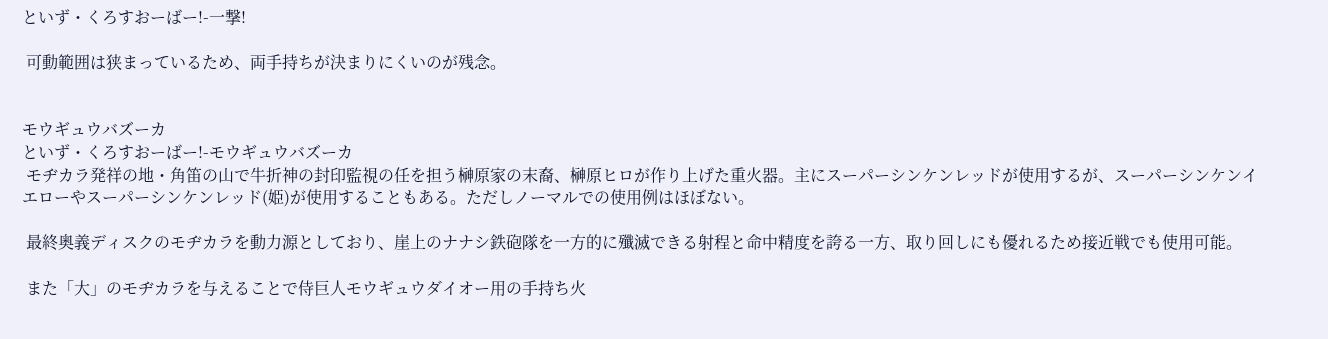といず・くろすおーばー!-一撃!

 可動範囲は狭まっているため、両手持ちが決まりにくいのが残念。


モウギュウバズーカ
といず・くろすおーばー!-モウギュウバズーカ
 モヂカラ発祥の地・角笛の山で牛折神の封印監視の任を担う榊原家の末裔、榊原ヒロが作り上げた重火器。主にスーパーシンケンレッドが使用するが、スーパーシンケンイエローやスーパーシンケンレッド(姫)が使用することもある。ただしノーマルでの使用例はほぼない。

 最終奥義ディスクのモヂカラを動力源としており、崖上のナナシ鉄砲隊を一方的に殲滅できる射程と命中精度を誇る一方、取り回しにも優れるため接近戦でも使用可能。

 また「大」のモヂカラを与えることで侍巨人モウギュウダイオー用の手持ち火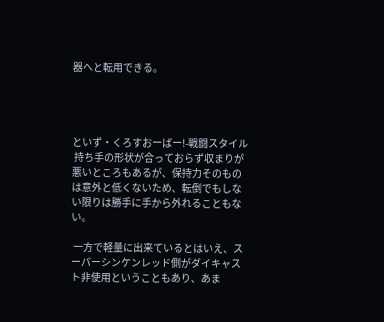器へと転用できる。




といず・くろすおーばー!-戦闘スタイル
 持ち手の形状が合っておらず収まりが悪いところもあるが、保持力そのものは意外と低くないため、転倒でもしない限りは勝手に手から外れることもない。

 一方で軽量に出来ているとはいえ、スーパーシンケンレッド側がダイキャスト非使用ということもあり、あま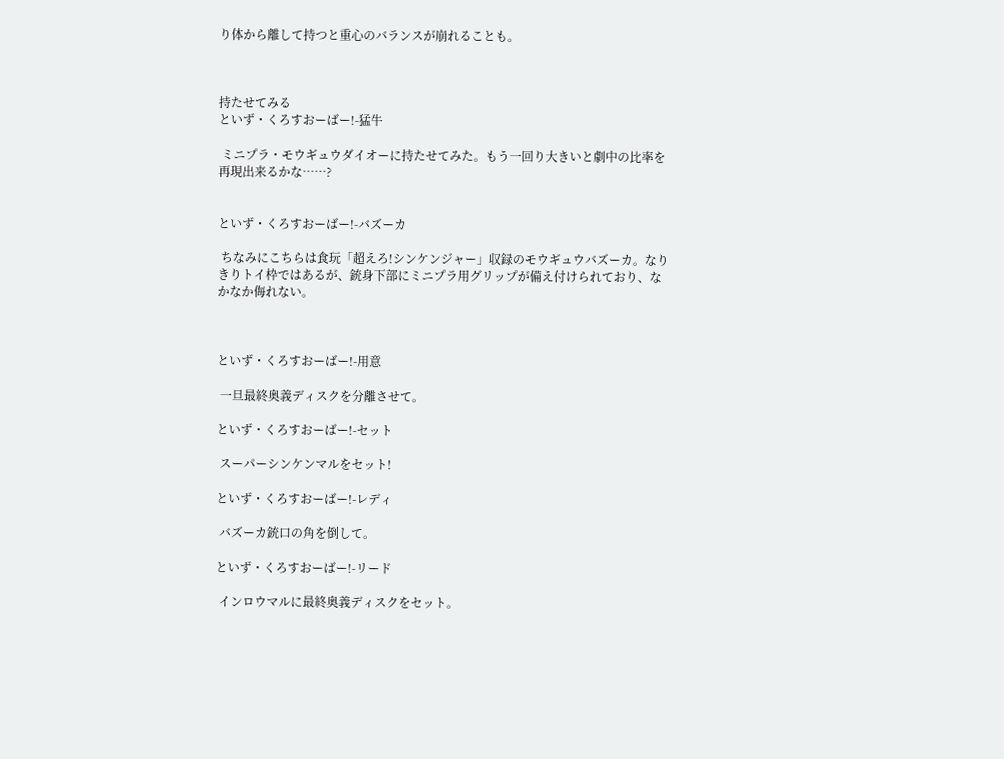り体から離して持つと重心のバランスが崩れることも。



持たせてみる
といず・くろすおーばー!-猛牛

 ミニプラ・モウギュウダイオーに持たせてみた。もう一回り大きいと劇中の比率を再現出来るかな……?


といず・くろすおーばー!-バズーカ

 ちなみにこちらは食玩「超えろ!シンケンジャー」収録のモウギュウバズーカ。なりきりトイ枠ではあるが、銃身下部にミニプラ用グリップが備え付けられており、なかなか侮れない。



といず・くろすおーばー!-用意

 一旦最終奥義ディスクを分離させて。

といず・くろすおーばー!-セット

 スーパーシンケンマルをセット!

といず・くろすおーばー!-レディ

 バズーカ銃口の角を倒して。

といず・くろすおーばー!-リード

 インロウマルに最終奥義ディスクをセット。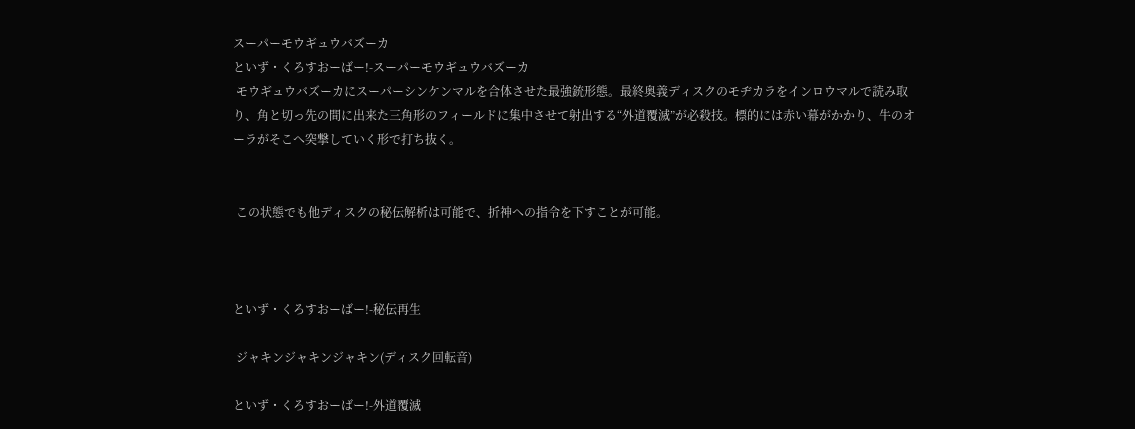スーパーモウギュウバズーカ
といず・くろすおーばー!-スーパーモウギュウバズーカ
 モウギュウバズーカにスーパーシンケンマルを合体させた最強銃形態。最終奥義ディスクのモヂカラをインロウマルで読み取り、角と切っ先の間に出来た三角形のフィールドに集中させて射出する“外道覆滅”が必殺技。標的には赤い幕がかかり、牛のオーラがそこへ突撃していく形で打ち抜く。


 この状態でも他ディスクの秘伝解析は可能で、折神への指令を下すことが可能。



といず・くろすおーばー!-秘伝再生

 ジャキンジャキンジャキン(ディスク回転音)

といず・くろすおーばー!-外道覆滅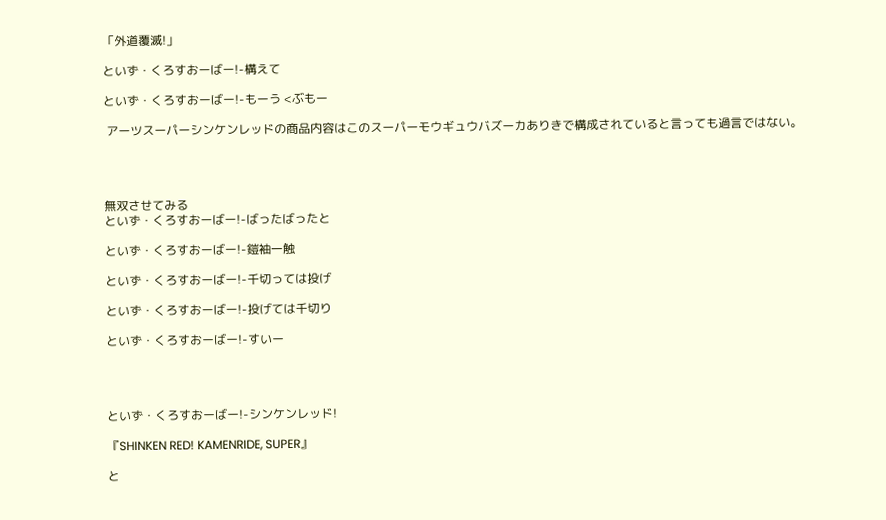「外道覆滅!」

といず・くろすおーばー!-構えて

といず・くろすおーばー!-もーう <ぶもー

 アーツスーパーシンケンレッドの商品内容はこのスーパーモウギュウバズーカありきで構成されていると言っても過言ではない。




無双させてみる
といず・くろすおーばー!-ばったばったと

といず・くろすおーばー!-鎧袖一触

といず・くろすおーばー!-千切っては投げ

といず・くろすおーばー!-投げては千切り

といず・くろすおーばー!-すいー




といず・くろすおーばー!-シンケンレッド!

『SHINKEN RED! KAMENRIDE, SUPER』

と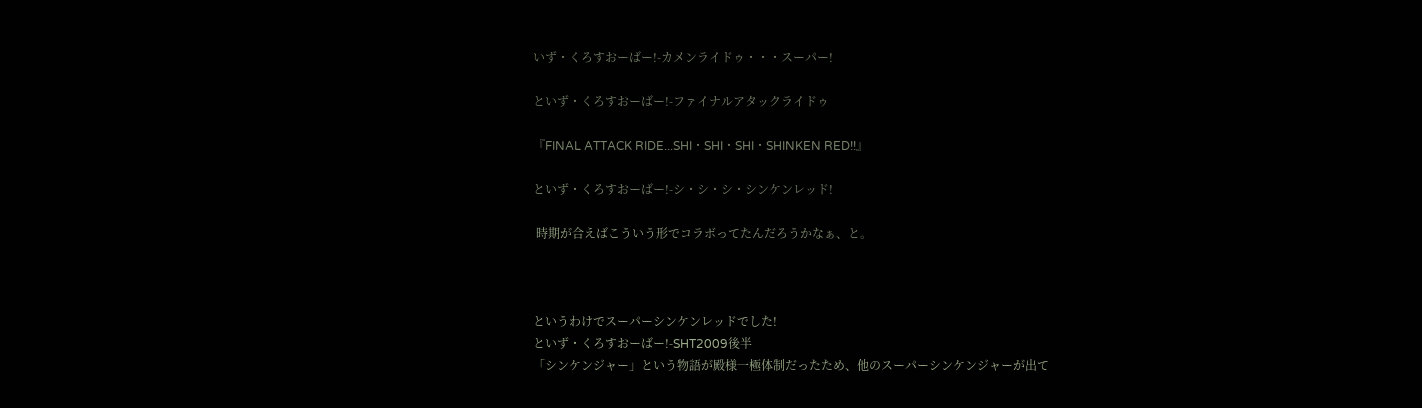いず・くろすおーばー!-カメンライドゥ・・・スーパー!

といず・くろすおーばー!-ファイナルアタックライドゥ

『FINAL ATTACK RIDE...SHI・SHI・SHI・SHINKEN RED!!』

といず・くろすおーばー!-シ・シ・シ・シンケンレッド!

 時期が合えばこういう形でコラボってたんだろうかなぁ、と。



というわけでスーパーシンケンレッドでした!
といず・くろすおーばー!-SHT2009後半
「シンケンジャー」という物語が殿様一極体制だったため、他のスーパーシンケンジャーが出て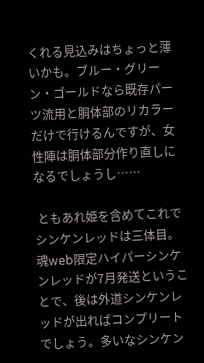くれる見込みはちょっと薄いかも。ブルー・グリーン・ゴールドなら既存パーツ流用と胴体部のリカラーだけで行けるんですが、女性陣は胴体部分作り直しになるでしょうし……

 ともあれ姫を含めてこれでシンケンレッドは三体目。魂web限定ハイパーシンケンレッドが7月発送ということで、後は外道シンケンレッドが出ればコンプリートでしょう。多いなシンケン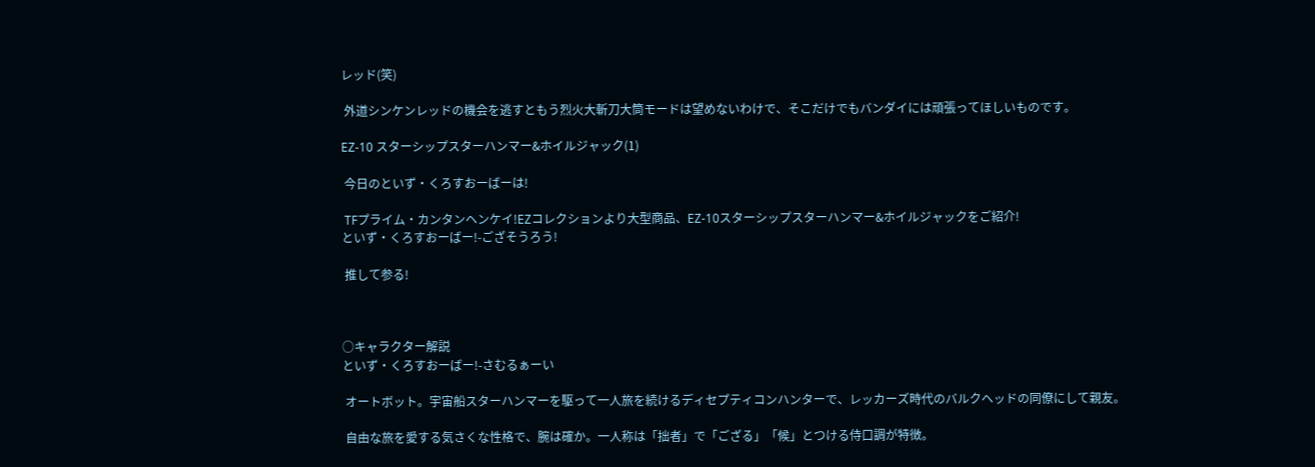レッド(笑)

 外道シンケンレッドの機会を逃すともう烈火大斬刀大筒モードは望めないわけで、そこだけでもバンダイには頑張ってほしいものです。

EZ-10 スターシップスターハンマー&ホイルジャック(1)

 今日のといず・くろすおーばーは!

 TFプライム・カンタンヘンケイ!EZコレクションより大型商品、EZ-10スターシップスターハンマー&ホイルジャックをご紹介!
といず・くろすおーばー!-ござそうろう!

 推して参る!



○キャラクター解説
といず・くろすおーばー!-さむるぁーい

 オートボット。宇宙船スターハンマーを駆って一人旅を続けるディセプティコンハンターで、レッカーズ時代のバルクヘッドの同僚にして親友。

 自由な旅を愛する気さくな性格で、腕は確か。一人称は「拙者」で「ござる」「候」とつける侍口調が特徴。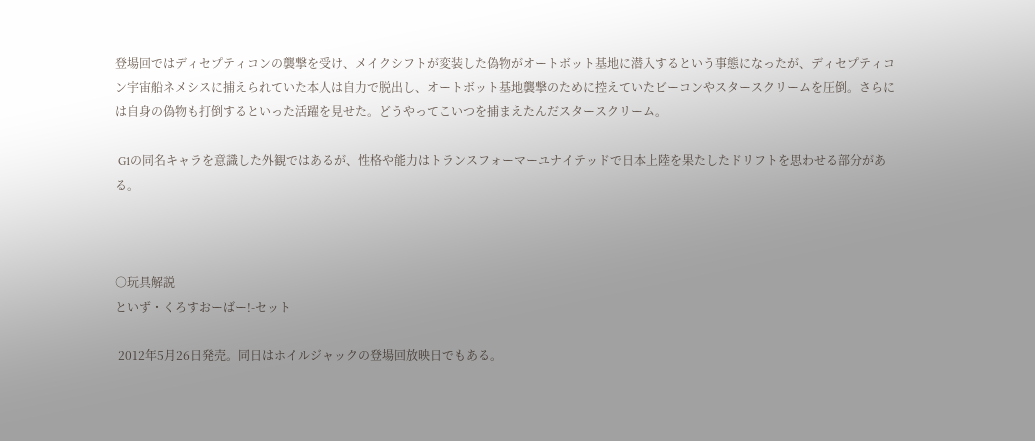登場回ではディセプティコンの襲撃を受け、メイクシフトが変装した偽物がオートボット基地に潜入するという事態になったが、ディセプティコン宇宙船ネメシスに捕えられていた本人は自力で脱出し、オートボット基地襲撃のために控えていたビーコンやスタースクリームを圧倒。さらには自身の偽物も打倒するといった活躍を見せた。どうやってこいつを捕まえたんだスタースクリーム。

 G1の同名キャラを意識した外観ではあるが、性格や能力はトランスフォーマーユナイテッドで日本上陸を果たしたドリフトを思わせる部分がある。



○玩具解説
といず・くろすおーばー!-セット

 2012年5月26日発売。同日はホイルジャックの登場回放映日でもある。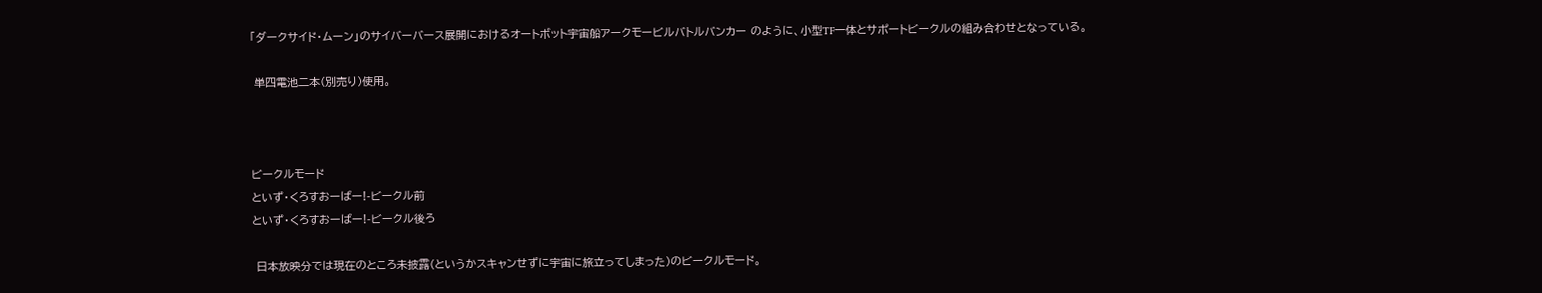「ダークサイド・ムーン」のサイバーバース展開におけるオートボット宇宙船アークモービルバトルバンカー のように、小型TF一体とサポートビークルの組み合わせとなっている。

 単四電池二本(別売り)使用。



ビークルモード
といず・くろすおーばー!-ビークル前
といず・くろすおーばー!-ビークル後ろ

 日本放映分では現在のところ未披露(というかスキャンせずに宇宙に旅立ってしまった)のビークルモード。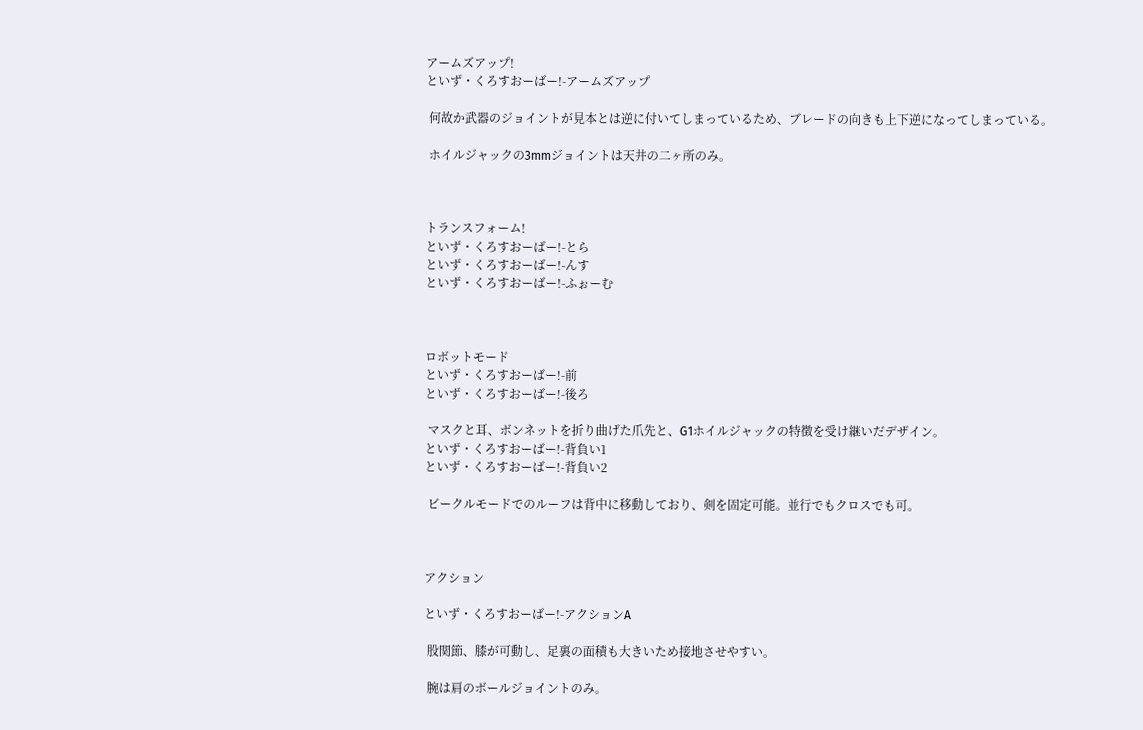アームズアップ!
といず・くろすおーばー!-アームズアップ

 何故か武器のジョイントが見本とは逆に付いてしまっているため、ブレードの向きも上下逆になってしまっている。

 ホイルジャックの3mmジョイントは天井の二ヶ所のみ。



トランスフォーム!
といず・くろすおーばー!-とら
といず・くろすおーばー!-んす
といず・くろすおーばー!-ふぉーむ



ロボットモード
といず・くろすおーばー!-前
といず・くろすおーばー!-後ろ

 マスクと耳、ボンネットを折り曲げた爪先と、G1ホイルジャックの特徴を受け継いだデザイン。
といず・くろすおーばー!-背負い1
といず・くろすおーばー!-背負い2

 ビークルモードでのルーフは背中に移動しており、剣を固定可能。並行でもクロスでも可。



アクション

といず・くろすおーばー!-アクションA

 股関節、膝が可動し、足裏の面積も大きいため接地させやすい。

 腕は肩のボールジョイントのみ。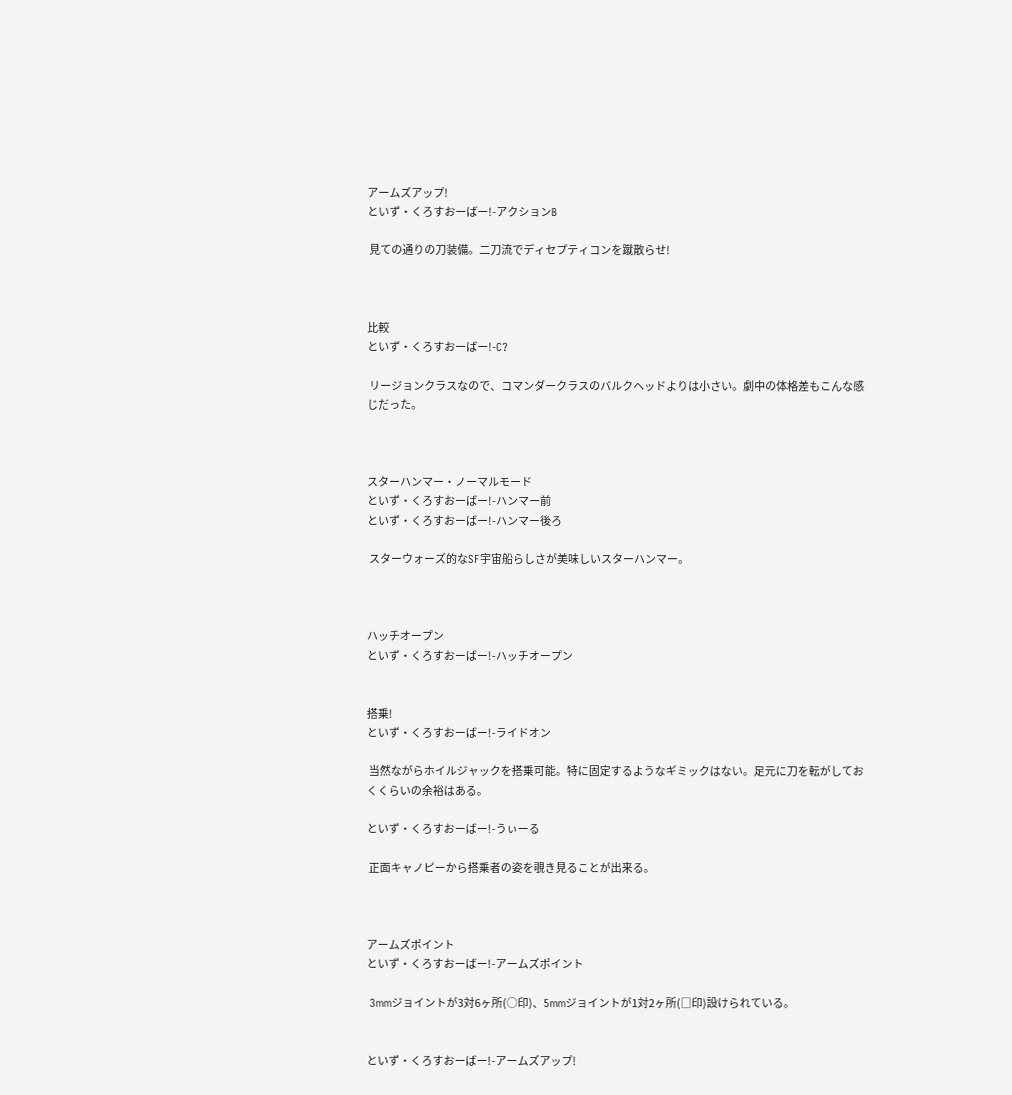アームズアップ!
といず・くろすおーばー!-アクションB

 見ての通りの刀装備。二刀流でディセプティコンを蹴散らせ!



比較
といず・くろすおーばー!-C?

 リージョンクラスなので、コマンダークラスのバルクヘッドよりは小さい。劇中の体格差もこんな感じだった。



スターハンマー・ノーマルモード
といず・くろすおーばー!-ハンマー前
といず・くろすおーばー!-ハンマー後ろ

 スターウォーズ的なSF宇宙船らしさが美味しいスターハンマー。



ハッチオープン
といず・くろすおーばー!-ハッチオープン


搭乗!
といず・くろすおーばー!-ライドオン

 当然ながらホイルジャックを搭乗可能。特に固定するようなギミックはない。足元に刀を転がしておくくらいの余裕はある。

といず・くろすおーばー!-うぃーる

 正面キャノピーから搭乗者の姿を覗き見ることが出来る。



アームズポイント
といず・くろすおーばー!-アームズポイント

 3mmジョイントが3対6ヶ所(○印)、5mmジョイントが1対2ヶ所(□印)設けられている。


といず・くろすおーばー!-アームズアップ!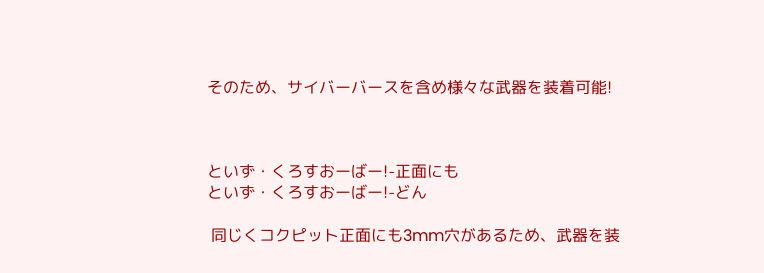そのため、サイバーバースを含め様々な武器を装着可能!



といず・くろすおーばー!-正面にも
といず・くろすおーばー!-どん

 同じくコクピット正面にも3mm穴があるため、武器を装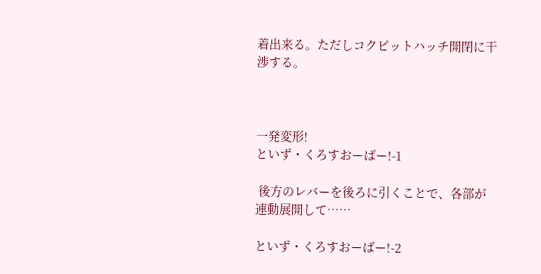着出来る。ただしコクピットハッチ開閉に干渉する。



一発変形!
といず・くろすおーばー!-1

 後方のレバーを後ろに引くことで、各部が連動展開して……

といず・くろすおーばー!-2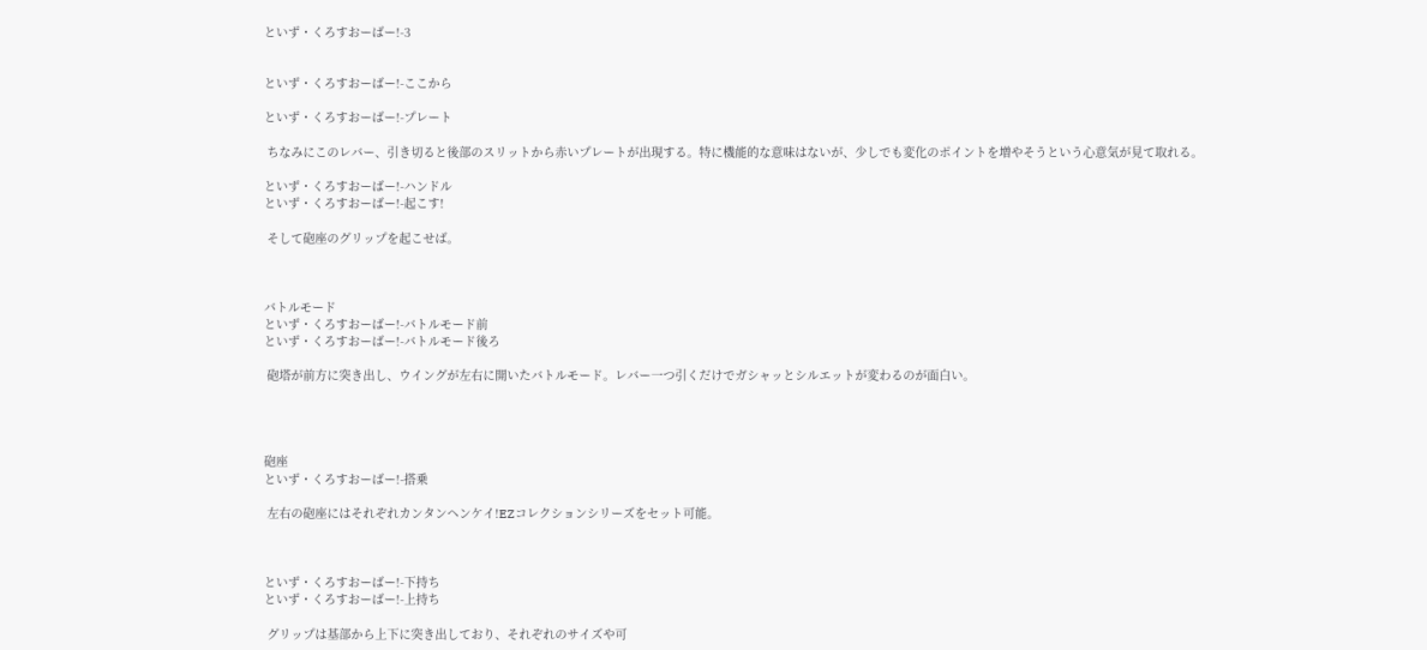といず・くろすおーばー!-3


といず・くろすおーばー!-ここから

といず・くろすおーばー!-プレート

 ちなみにこのレバー、引き切ると後部のスリットから赤いプレートが出現する。特に機能的な意味はないが、少しでも変化のポイントを増やそうという心意気が見て取れる。

といず・くろすおーばー!-ハンドル
といず・くろすおーばー!-起こす!

 そして砲座のグリップを起こせば。



バトルモード
といず・くろすおーばー!-バトルモード前
といず・くろすおーばー!-バトルモード後ろ

 砲塔が前方に突き出し、ウイングが左右に開いたバトルモード。レバー一つ引くだけでガシャッとシルエットが変わるのが面白い。




砲座
といず・くろすおーばー!-搭乗

 左右の砲座にはそれぞれカンタンヘンケイ!EZコレクションシリーズをセット可能。



といず・くろすおーばー!-下持ち
といず・くろすおーばー!-上持ち

 グリップは基部から上下に突き出しており、それぞれのサイズや可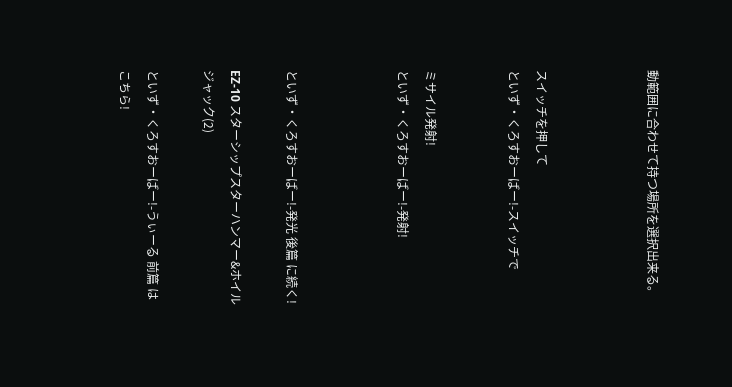動範囲に合わせて持つ場所を選択出来る。



スイッチを押して
といず・くろすおーばー!-スイッチで


ミサイル発射!
といず・くろすおーばー!-発射!



といず・くろすおーばー!-発光 後篇 に続く!

EZ-10 スターシップスターハンマー&ホイルジャック(2)

といず・くろすおーばー!-うぃーる 前篇 はこちら!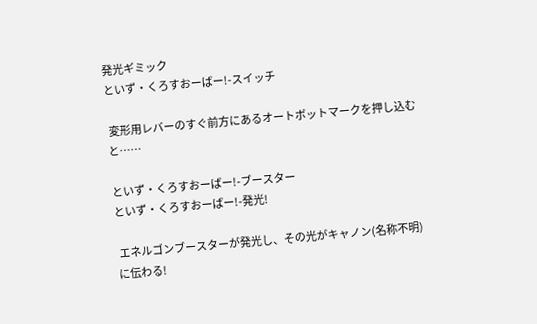発光ギミック
といず・くろすおーばー!-スイッチ

 変形用レバーのすぐ前方にあるオートボットマークを押し込むと……

といず・くろすおーばー!-ブースター
といず・くろすおーばー!-発光!

 エネルゴンブースターが発光し、その光がキャノン(名称不明)に伝わる!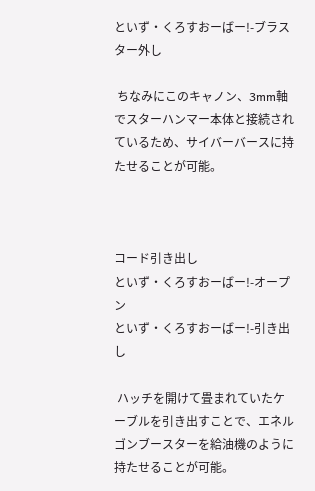といず・くろすおーばー!-ブラスター外し

 ちなみにこのキャノン、3mm軸でスターハンマー本体と接続されているため、サイバーバースに持たせることが可能。



コード引き出し
といず・くろすおーばー!-オープン
といず・くろすおーばー!-引き出し

 ハッチを開けて畳まれていたケーブルを引き出すことで、エネルゴンブースターを給油機のように持たせることが可能。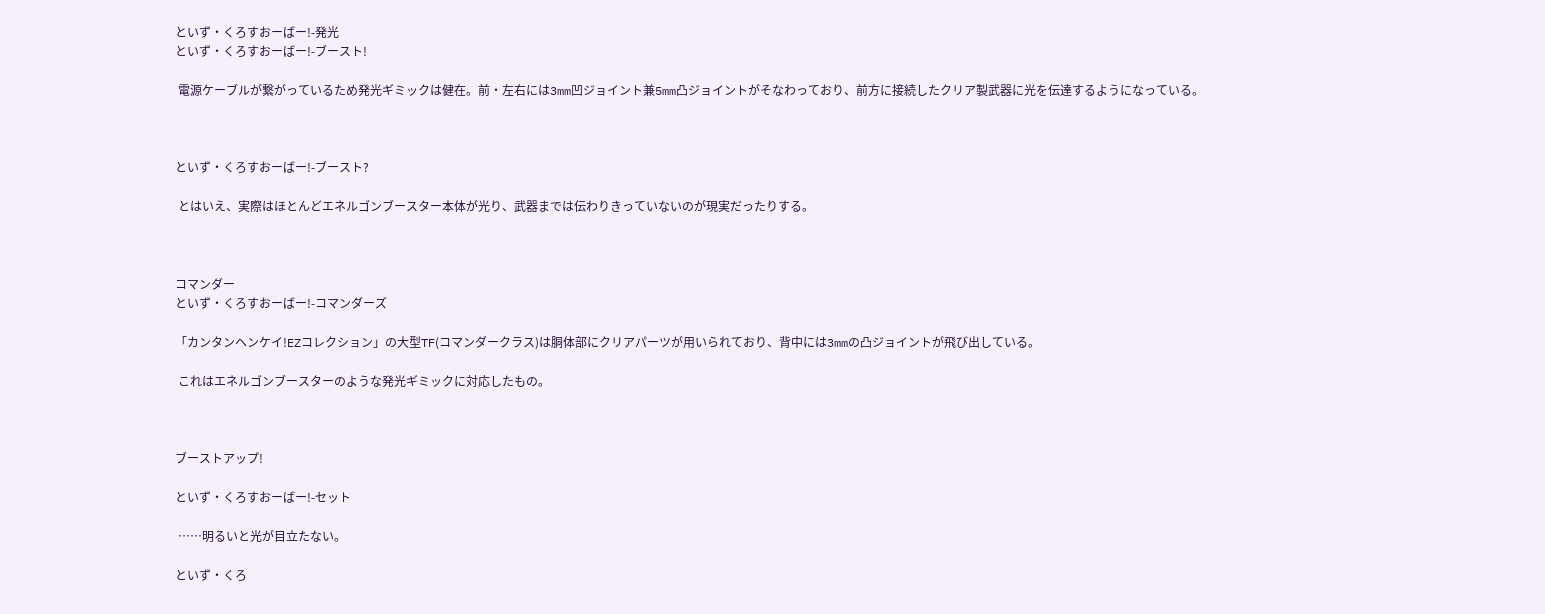といず・くろすおーばー!-発光
といず・くろすおーばー!-ブースト!

 電源ケーブルが繋がっているため発光ギミックは健在。前・左右には3mm凹ジョイント兼5mm凸ジョイントがそなわっており、前方に接続したクリア製武器に光を伝達するようになっている。



といず・くろすおーばー!-ブースト?

 とはいえ、実際はほとんどエネルゴンブースター本体が光り、武器までは伝わりきっていないのが現実だったりする。



コマンダー
といず・くろすおーばー!-コマンダーズ

「カンタンヘンケイ!EZコレクション」の大型TF(コマンダークラス)は胴体部にクリアパーツが用いられており、背中には3mmの凸ジョイントが飛び出している。

 これはエネルゴンブースターのような発光ギミックに対応したもの。



ブーストアップ!

といず・くろすおーばー!-セット

 ……明るいと光が目立たない。

といず・くろ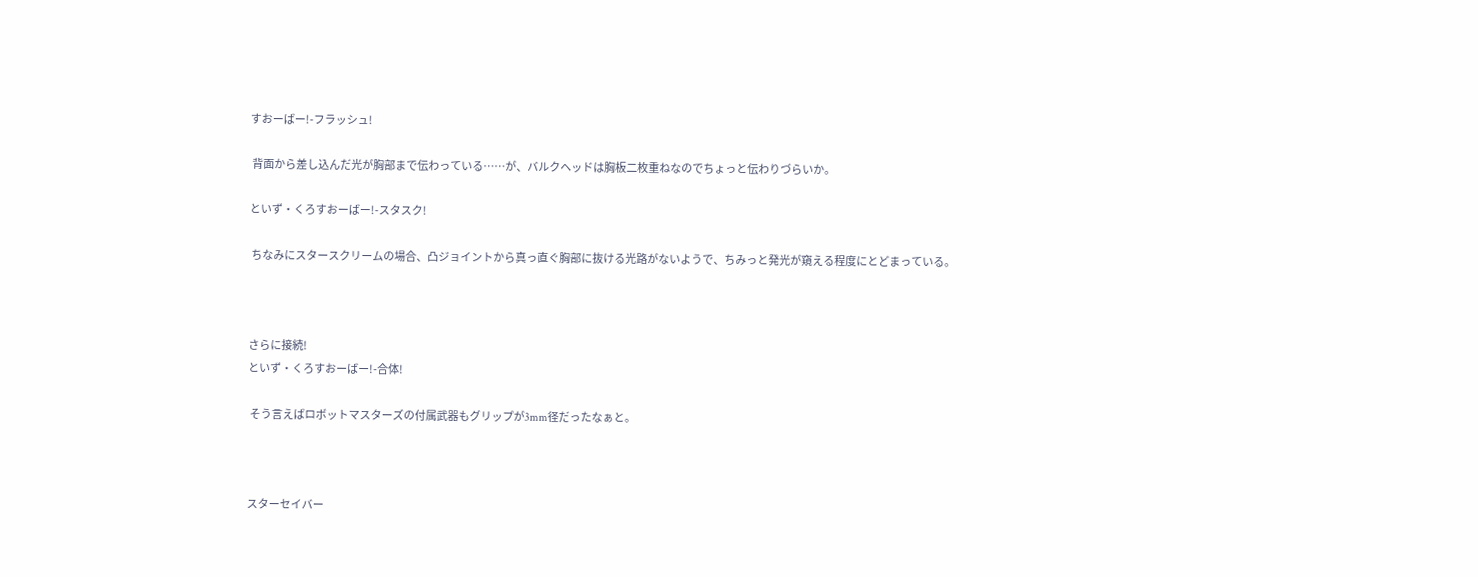すおーばー!-フラッシュ!

 背面から差し込んだ光が胸部まで伝わっている……が、バルクヘッドは胸板二枚重ねなのでちょっと伝わりづらいか。

といず・くろすおーばー!-スタスク!

 ちなみにスタースクリームの場合、凸ジョイントから真っ直ぐ胸部に抜ける光路がないようで、ちみっと発光が窺える程度にとどまっている。



さらに接続!
といず・くろすおーばー!-合体!

 そう言えばロボットマスターズの付属武器もグリップが3mm径だったなぁと。



スターセイバー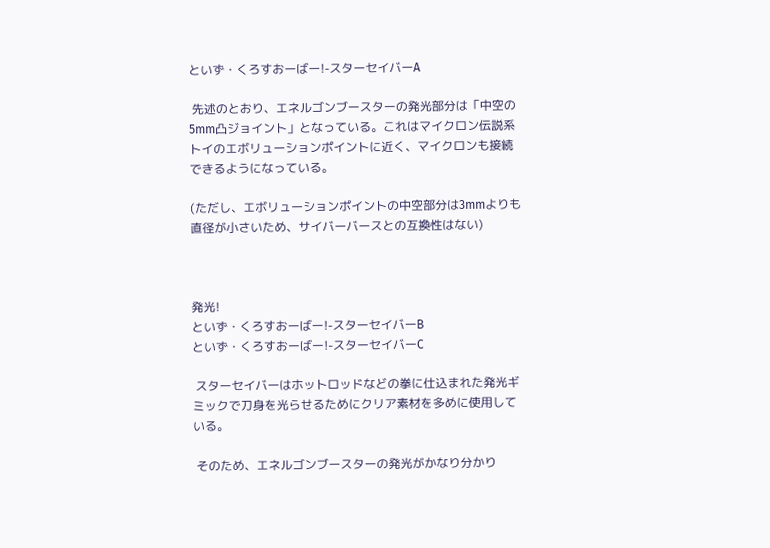といず・くろすおーばー!-スターセイバーA

 先述のとおり、エネルゴンブースターの発光部分は「中空の5mm凸ジョイント」となっている。これはマイクロン伝説系トイのエボリューションポイントに近く、マイクロンも接続できるようになっている。

(ただし、エボリューションポイントの中空部分は3mmよりも直径が小さいため、サイバーバースとの互換性はない)



発光!
といず・くろすおーばー!-スターセイバーB
といず・くろすおーばー!-スターセイバーC

 スターセイバーはホットロッドなどの拳に仕込まれた発光ギミックで刀身を光らせるためにクリア素材を多めに使用している。

 そのため、エネルゴンブースターの発光がかなり分かり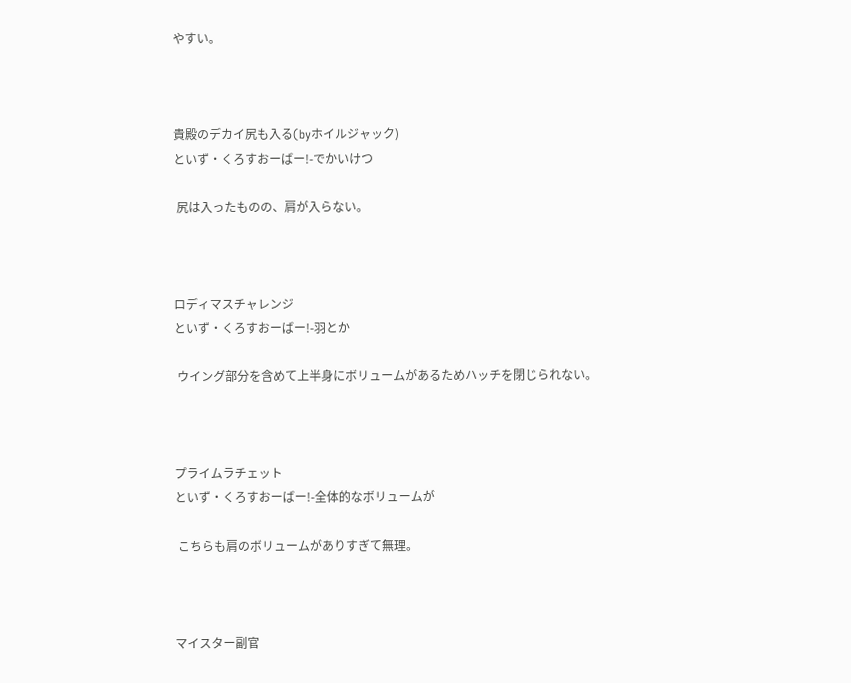やすい。



貴殿のデカイ尻も入る(byホイルジャック)
といず・くろすおーばー!-でかいけつ

 尻は入ったものの、肩が入らない。



ロディマスチャレンジ
といず・くろすおーばー!-羽とか

 ウイング部分を含めて上半身にボリュームがあるためハッチを閉じられない。



プライムラチェット
といず・くろすおーばー!-全体的なボリュームが

 こちらも肩のボリュームがありすぎて無理。



マイスター副官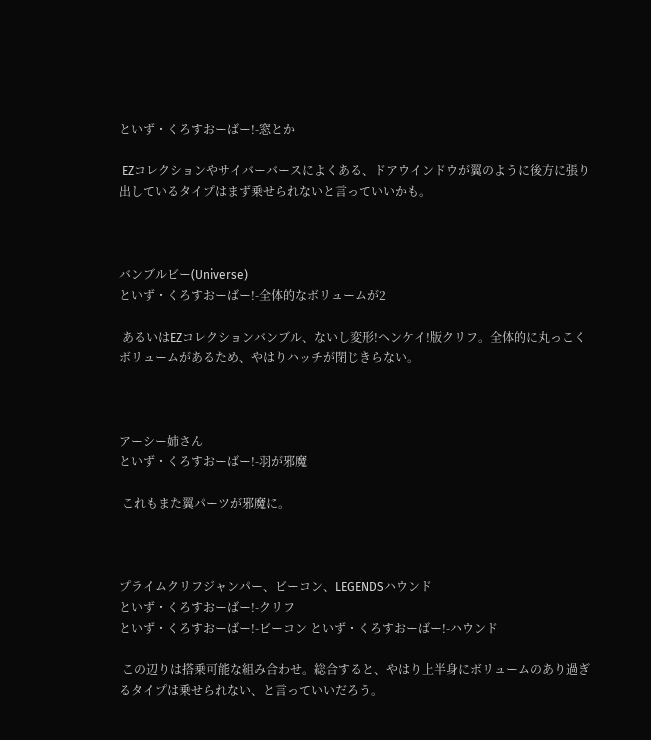といず・くろすおーばー!-窓とか

 EZコレクションやサイバーバースによくある、ドアウインドウが翼のように後方に張り出しているタイプはまず乗せられないと言っていいかも。



バンブルビー(Universe)
といず・くろすおーばー!-全体的なボリュームが2

 あるいはEZコレクションバンブル、ないし変形!ヘンケイ!版クリフ。全体的に丸っこくボリュームがあるため、やはりハッチが閉じきらない。



アーシー姉さん
といず・くろすおーばー!-羽が邪魔

 これもまた翼パーツが邪魔に。



プライムクリフジャンパー、ビーコン、LEGENDSハウンド
といず・くろすおーばー!-クリフ
といず・くろすおーばー!-ビーコン といず・くろすおーばー!-ハウンド

 この辺りは搭乗可能な組み合わせ。総合すると、やはり上半身にボリュームのあり過ぎるタイプは乗せられない、と言っていいだろう。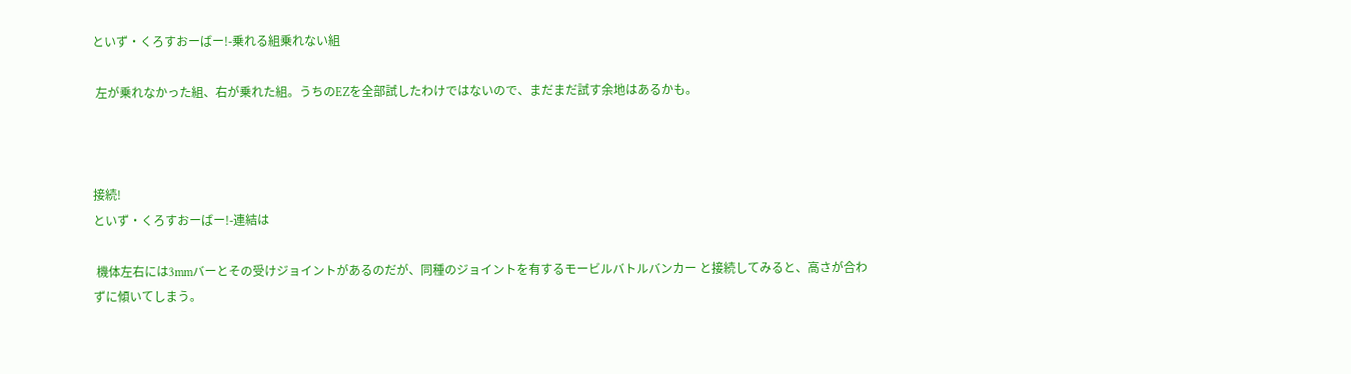といず・くろすおーばー!-乗れる組乗れない組

 左が乗れなかった組、右が乗れた組。うちのEZを全部試したわけではないので、まだまだ試す余地はあるかも。



接続!
といず・くろすおーばー!-連結は

 機体左右には3mmバーとその受けジョイントがあるのだが、同種のジョイントを有するモービルバトルバンカー と接続してみると、高さが合わずに傾いてしまう。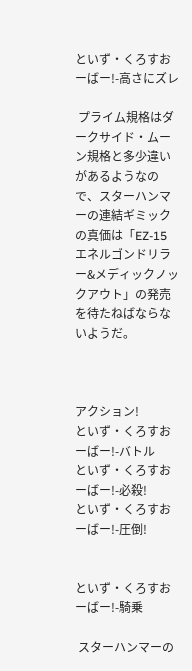といず・くろすおーばー!-高さにズレ

 プライム規格はダークサイド・ムーン規格と多少違いがあるようなので、スターハンマーの連結ギミックの真価は「EZ-15 エネルゴンドリラー&メディックノックアウト」の発売を待たねばならないようだ。



アクション!
といず・くろすおーばー!-バトル
といず・くろすおーばー!-必殺!
といず・くろすおーばー!-圧倒!


といず・くろすおーばー!-騎乗

 スターハンマーの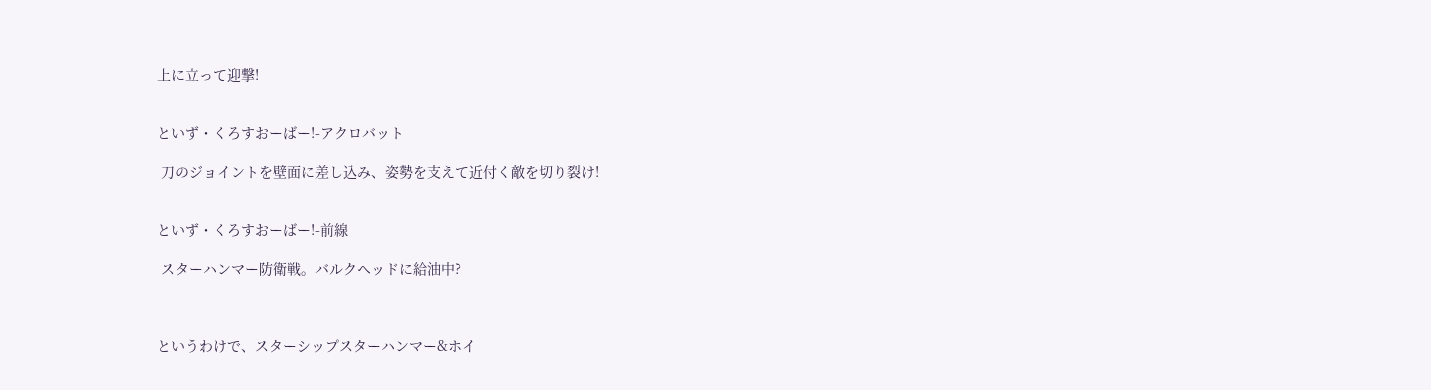上に立って迎撃!


といず・くろすおーばー!-アクロバット

 刀のジョイントを壁面に差し込み、姿勢を支えて近付く敵を切り裂け!


といず・くろすおーばー!-前線

 スターハンマー防衛戦。バルクヘッドに給油中?



というわけで、スターシップスターハンマー&ホイ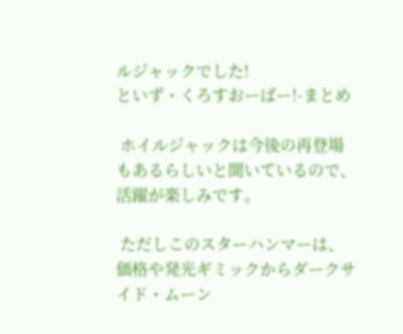ルジャックでした!
といず・くろすおーばー!-まとめ

 ホイルジャックは今後の再登場もあるらしいと聞いているので、活躍が楽しみです。

 ただしこのスターハンマーは、価格や発光ギミックからダークサイド・ムーン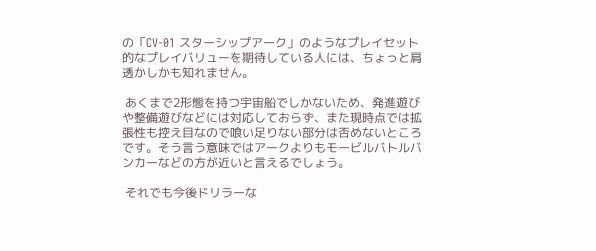の「CV-01 スターシップアーク」のようなプレイセット的なプレイバリューを期待している人には、ちょっと肩透かしかも知れません。

 あくまで2形態を持つ宇宙船でしかないため、発進遊びや整備遊びなどには対応しておらず、また現時点では拡張性も控え目なので喰い足りない部分は否めないところです。そう言う意味ではアークよりもモービルバトルバンカーなどの方が近いと言えるでしょう。

 それでも今後ドリラーな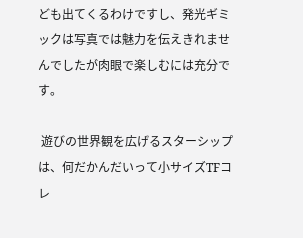ども出てくるわけですし、発光ギミックは写真では魅力を伝えきれませんでしたが肉眼で楽しむには充分です。

 遊びの世界観を広げるスターシップは、何だかんだいって小サイズTFコレ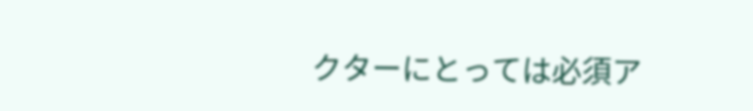クターにとっては必須ア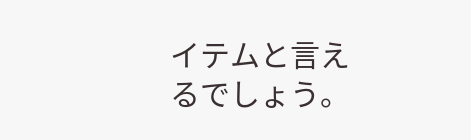イテムと言えるでしょう。